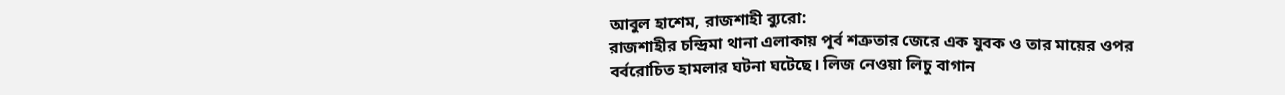আবুল হাশেম, রাজশাহী ব্যুরো:
রাজশাহীর চন্দ্রিমা থানা এলাকায় পূর্ব শত্রুতার জেরে এক যুবক ও তার মায়ের ওপর বর্বরোচিত হামলার ঘটনা ঘটেছে। লিজ নেওয়া লিচু বাগান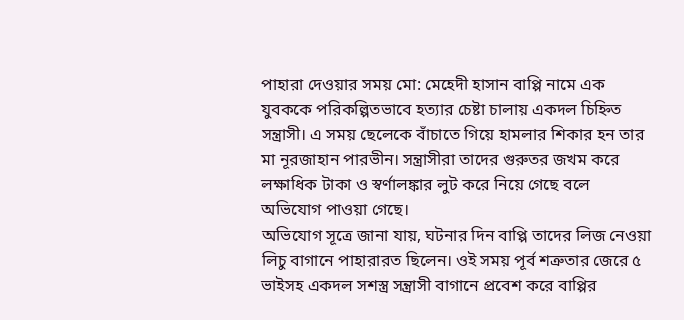পাহারা দেওয়ার সময় মো: মেহেদী হাসান বাপ্পি নামে এক যুবককে পরিকল্পিতভাবে হত্যার চেষ্টা চালায় একদল চিহ্নিত সন্ত্রাসী। এ সময় ছেলেকে বাঁচাতে গিয়ে হামলার শিকার হন তার মা নূরজাহান পারভীন। সন্ত্রাসীরা তাদের গুরুতর জখম করে লক্ষাধিক টাকা ও স্বর্ণালঙ্কার লুট করে নিয়ে গেছে বলে অভিযোগ পাওয়া গেছে।
অভিযোগ সূত্রে জানা যায়, ঘটনার দিন বাপ্পি তাদের লিজ নেওয়া লিচু বাগানে পাহারারত ছিলেন। ওই সময় পূর্ব শত্রুতার জেরে ৫ ভাইসহ একদল সশস্ত্র সন্ত্রাসী বাগানে প্রবেশ করে বাপ্পির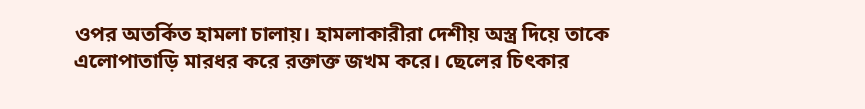ওপর অতর্কিত হামলা চালায়। হামলাকারীরা দেশীয় অস্ত্র দিয়ে তাকে এলোপাতাড়ি মারধর করে রক্তাক্ত জখম করে। ছেলের চিৎকার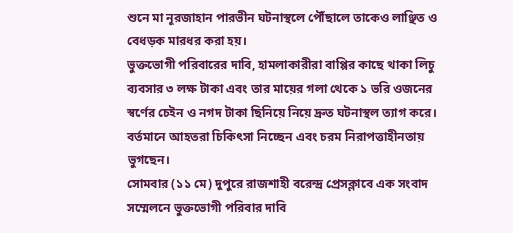শুনে মা নূরজাহান পারভীন ঘটনাস্থলে পৌঁছালে তাকেও লাঞ্ছিত ও বেধড়ক মারধর করা হয়।
ভুক্তভোগী পরিবারের দাবি, হামলাকারীরা বাপ্পির কাছে থাকা লিচু ব্যবসার ৩ লক্ষ টাকা এবং তার মায়ের গলা থেকে ১ ভরি ওজনের স্বর্ণের চেইন ও নগদ টাকা ছিনিয়ে নিয়ে দ্রুত ঘটনাস্থল ত্যাগ করে। বর্তমানে আহতরা চিকিৎসা নিচ্ছেন এবং চরম নিরাপত্তাহীনতায় ভুগছেন।
সোমবার (১১ মে) দুপুরে রাজশাহী বরেন্দ্র প্রেসক্লাবে এক সংবাদ সম্মেলনে ভুক্তভোগী পরিবার দাবি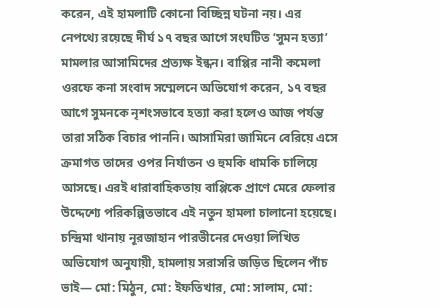করেন, এই হামলাটি কোনো বিচ্ছিন্ন ঘটনা নয়। এর নেপথ্যে রয়েছে দীর্ঘ ১৭ বছর আগে সংঘটিত ‘সুমন হত্যা’ মামলার আসামিদের প্রত্যক্ষ ইন্ধন। বাপ্পির নানী কমেলা ওরফে কনা সংবাদ সম্মেলনে অভিযোগ করেন, ১৭ বছর আগে সুমনকে নৃশংসভাবে হত্যা করা হলেও আজ পর্যন্ত তারা সঠিক বিচার পাননি। আসামিরা জামিনে বেরিয়ে এসে ক্রমাগত তাদের ওপর নির্যাতন ও হুমকি ধামকি চালিয়ে আসছে। এরই ধারাবাহিকতায় বাপ্পিকে প্রাণে মেরে ফেলার উদ্দেশ্যে পরিকল্পিতভাবে এই নতুন হামলা চালানো হয়েছে।
চন্দ্রিমা থানায় নূরজাহান পারভীনের দেওয়া লিখিত অভিযোগ অনুযায়ী, হামলায় সরাসরি জড়িত ছিলেন পাঁচ ভাই— মো: মিঠুন, মো: ইফতিখার, মো: সালাম, মো: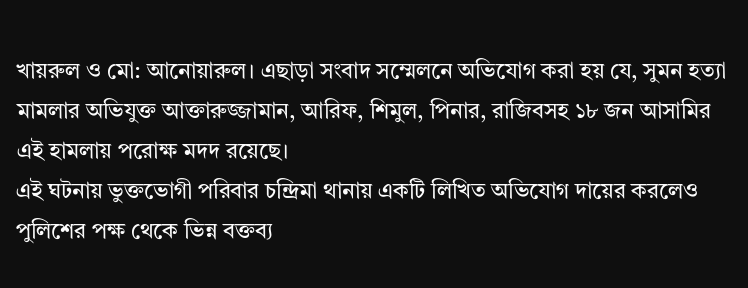খায়রুল ও মো: আনোয়ারুল। এছাড়া সংবাদ সম্মেলনে অভিযোগ করা হয় যে, সুমন হত্যা মামলার অভিযুক্ত আক্তারুজ্জামান, আরিফ, শিমুল, পিনার, রাজিবসহ ১৮ জন আসামির এই হামলায় পরোক্ষ মদদ রয়েছে।
এই ঘটনায় ভুক্তভোগী পরিবার চন্দ্রিমা থানায় একটি লিখিত অভিযোগ দায়ের করলেও পুলিশের পক্ষ থেকে ভিন্ন বক্তব্য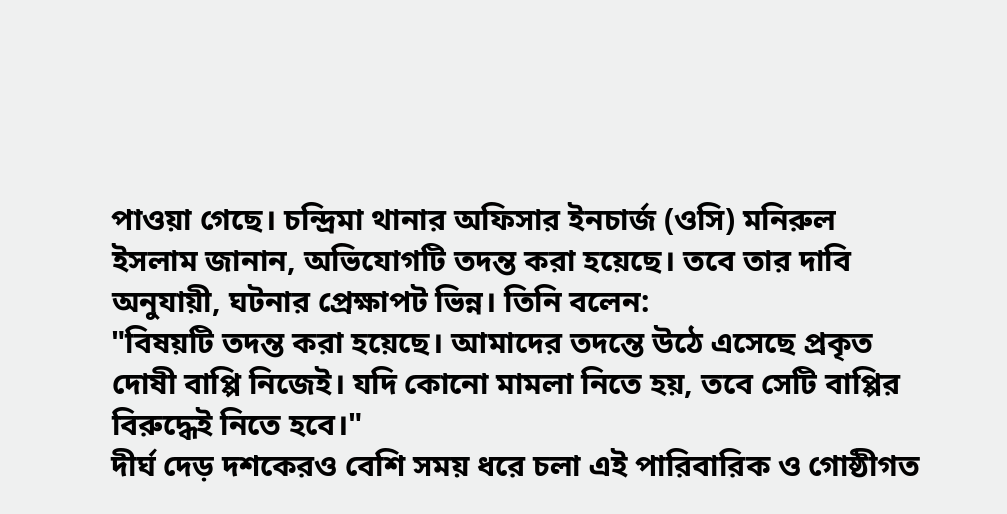পাওয়া গেছে। চন্দ্রিমা থানার অফিসার ইনচার্জ (ওসি) মনিরুল ইসলাম জানান, অভিযোগটি তদন্ত করা হয়েছে। তবে তার দাবি অনুযায়ী, ঘটনার প্রেক্ষাপট ভিন্ন। তিনি বলেন:
"বিষয়টি তদন্ত করা হয়েছে। আমাদের তদন্তে উঠে এসেছে প্রকৃত দোষী বাপ্পি নিজেই। যদি কোনো মামলা নিতে হয়, তবে সেটি বাপ্পির বিরুদ্ধেই নিতে হবে।"
দীর্ঘ দেড় দশকেরও বেশি সময় ধরে চলা এই পারিবারিক ও গোষ্ঠীগত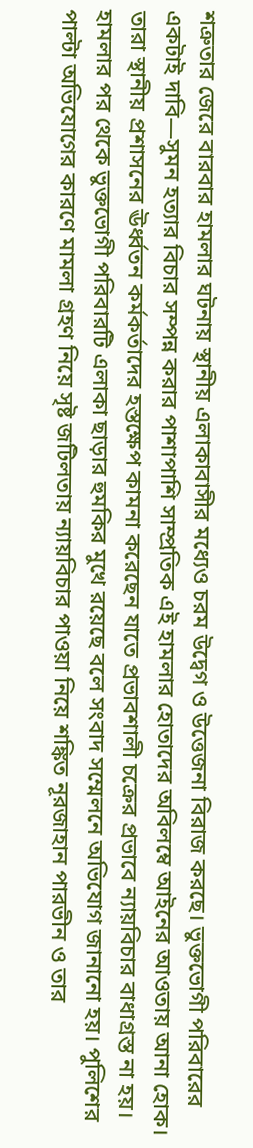শত্রুতার জেরে বারবার হামলার ঘটনায় স্থানীয় এলাকাবাসীর মধ্যেও চরম উদ্বেগ ও উত্তেজনা বিরাজ করছে। ভুক্তভোগী পরিবারের একটাই দাবি—সুমন হত্যার বিচার সম্পন্ন করার পাশাপাশি সাম্প্রতিক এই হামলার হোতাদের অবিলম্বে আইনের আওতায় আনা হোক। তারা স্থানীয় প্রশাসনের ঊর্ধ্বতন কর্মকর্তাদের হস্তক্ষেপ কামনা করেছেন যাতে প্রভাবশালী চক্রের প্রভাবে ন্যায়বিচার বাধাগ্রস্ত না হয়।
হামলার পর থেকে ভুক্তভোগী পরিবারটি এলাকা ছাড়ার হুমকির মুখে রয়েছে বলে সংবাদ সম্মেলনে অভিযোগ জানানো হয়। পুলিশের পাল্টা অভিযোগের কারণে মামলা গ্রহণ নিয়ে সৃষ্ট জটিলতায় ন্যায়বিচার পাওয়া নিয়ে শঙ্কিত নূরজাহান পারভীন ও তার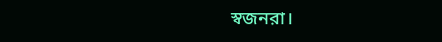স্বজনরা।